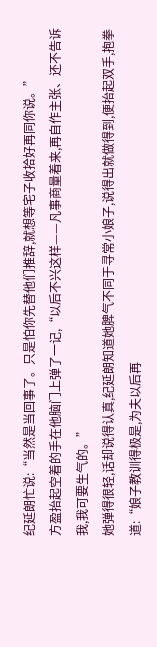纪延朗忙说:“当然是当回事了。只是怕你先替他们推辞,就想等宅子收拾好再同你说。”
方盈抬起空着的手在他脑门上弹了一记,“以后不兴这样——凡事商量着来,再自作主张、还不告诉我,我可要生气的。”
她弹得很轻,话却说得认真,纪延朗知道她脾气不同于寻常小娘子,说得出就做得到,便抬起双手,抱拳道:“娘子教训得极是,为夫以后再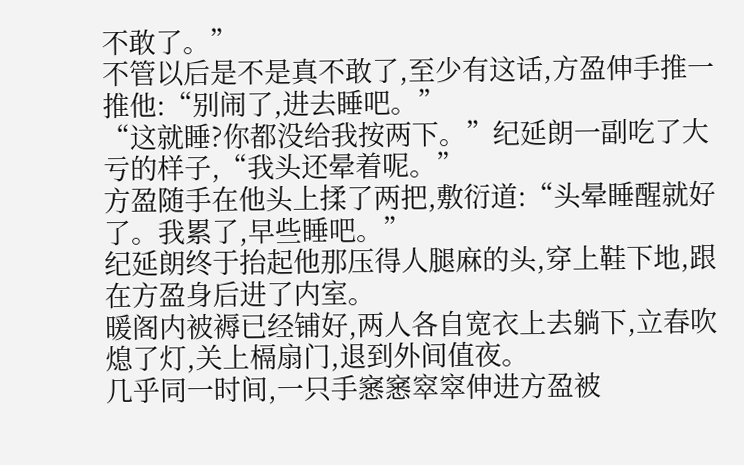不敢了。”
不管以后是不是真不敢了,至少有这话,方盈伸手推一推他:“别闹了,进去睡吧。”
“这就睡?你都没给我按两下。”纪延朗一副吃了大亏的样子,“我头还晕着呢。”
方盈随手在他头上揉了两把,敷衍道:“头晕睡醒就好了。我累了,早些睡吧。”
纪延朗终于抬起他那压得人腿麻的头,穿上鞋下地,跟在方盈身后进了内室。
暖阁内被褥已经铺好,两人各自宽衣上去躺下,立春吹熄了灯,关上槅扇门,退到外间值夜。
几乎同一时间,一只手窸窸窣窣伸进方盈被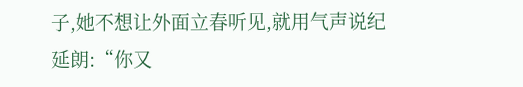子,她不想让外面立春听见,就用气声说纪延朗:“你又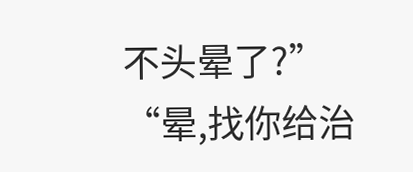不头晕了?”
“晕,找你给治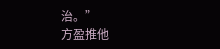治。”
方盈推他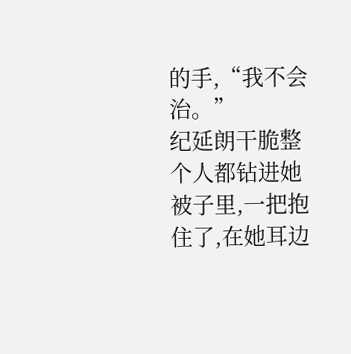的手,“我不会治。”
纪延朗干脆整个人都钻进她被子里,一把抱住了,在她耳边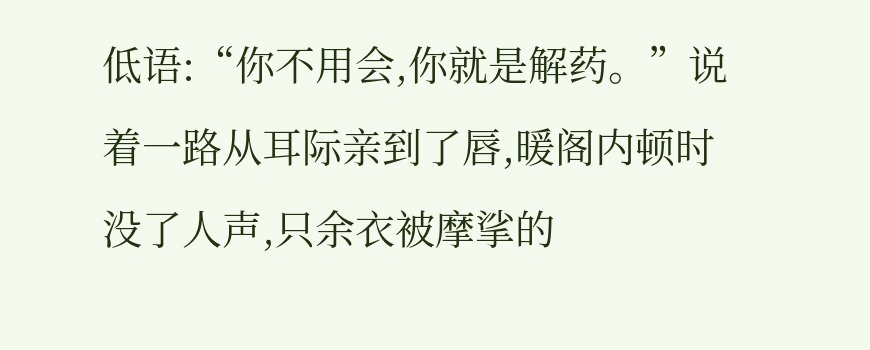低语:“你不用会,你就是解药。”说着一路从耳际亲到了唇,暖阁内顿时没了人声,只余衣被摩挲的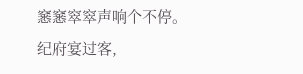窸窸窣窣声响个不停。
纪府宴过客,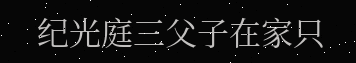纪光庭三父子在家只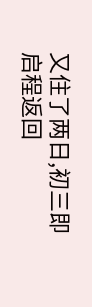又住了两日,初三即启程返回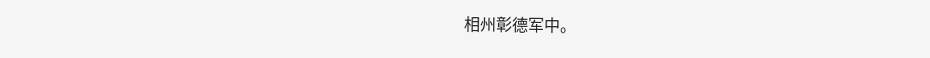相州彰德军中。